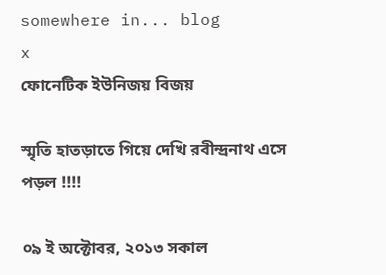somewhere in... blog
x
ফোনেটিক ইউনিজয় বিজয়

স্মৃতি হাতড়াতে গিয়ে দেখি রবীন্দ্রনাথ এসে পড়ল !!!!

০৯ ই অক্টোবর, ২০১৩ সকাল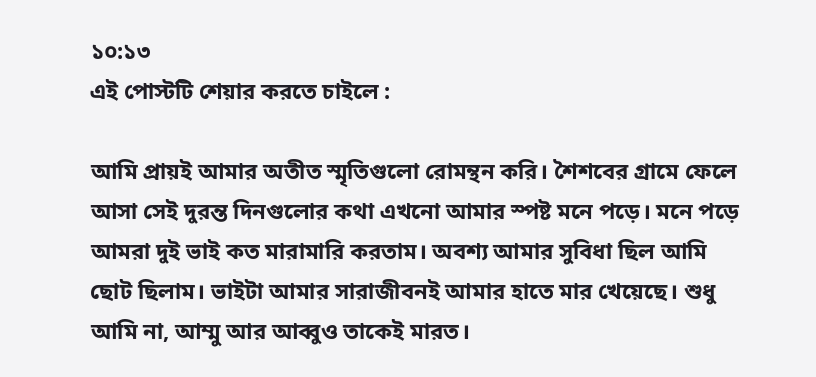১০:১৩
এই পোস্টটি শেয়ার করতে চাইলে :

আমি প্রায়ই আমার অতীত স্মৃতিগুলো রোমন্থন করি। শৈশবের গ্রামে ফেলে আসা সেই দুরন্ত দিনগুলোর কথা এখনো আমার স্পষ্ট মনে পড়ে। মনে পড়ে আমরা দুই ভাই কত মারামারি করতাম। অবশ্য আমার সুবিধা ছিল আমি ছোট ছিলাম। ভাইটা আমার সারাজীবনই আমার হাতে মার খেয়েছে। শুধু আমি না, আম্মু আর আব্বুও তাকেই মারত।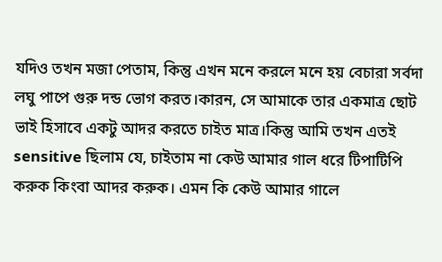যদিও তখন মজা পেতাম, কিন্তু এখন মনে করলে মনে হয় বেচারা সর্বদা লঘু পাপে গুরু দন্ড ভোগ করত।কারন, সে আমাকে তার একমাত্র ছোট ভাই হিসাবে একটু আদর করতে চাইত মাত্র।কিন্তু আমি তখন এতই sensitive ছিলাম যে, চাইতাম না কেউ আমার গাল ধরে টিপাটিপি করুক কিংবা আদর করুক। এমন কি কেউ আমার গালে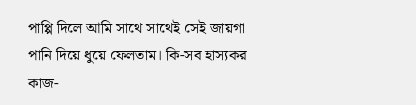পাপ্পি দিলে আমি সাথে সাথেই সেই জায়গা পানি দিয়ে ধুয়ে ফেলতাম। কি-সব হাস্যকর কাজ-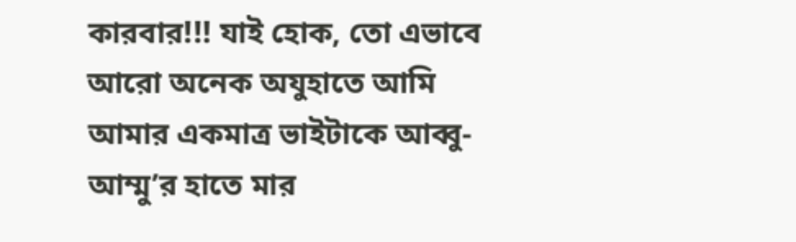কারবার!!! যাই হোক, তো এভাবে আরো অনেক অযুহাতে আমি আমার একমাত্র ভাইটাকে আব্বু-আম্মু’র হাতে মার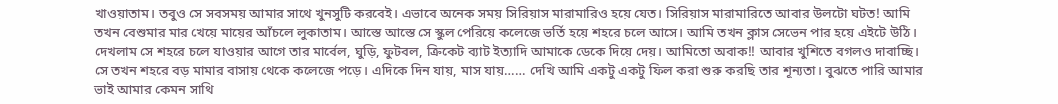খাওয়াতাম। তবুও সে সবসময় আমার সাথে খুনসুটি করবেই। এভাবে অনেক সময় সিরিয়াস মারামারিও হয়ে যেত। সিরিয়াস মারামারিতে আবার উলটো ঘটত! আমি তখন বেশুমার মার খেয়ে মায়ের আঁচলে লুকাতাম। আস্তে আস্তে সে স্কুল পেরিয়ে কলেজে ভর্তি হয়ে শহরে চলে আসে। আমি তখন ক্লাস সেভেন পার হয়ে এইটে উঠি। দেখলাম সে শহরে চলে যাওয়ার আগে তার মার্বেল, ঘুড়ি, ফুটবল, ক্রিকেট ব্যাট ইত্যাদি আমাকে ডেকে দিয়ে দেয়। আমিতো অবাক!! আবার খুশিতে বগলও দাবাচ্ছি। সে তখন শহরে বড় মামার বাসায় থেকে কলেজে পড়ে। এদিকে দিন যায়, মাস যায়…… দেখি আমি একটু একটু ফিল করা শুরু করছি তার শূন্যতা। বুঝতে পারি আমার ভাই আমার কেমন সাথি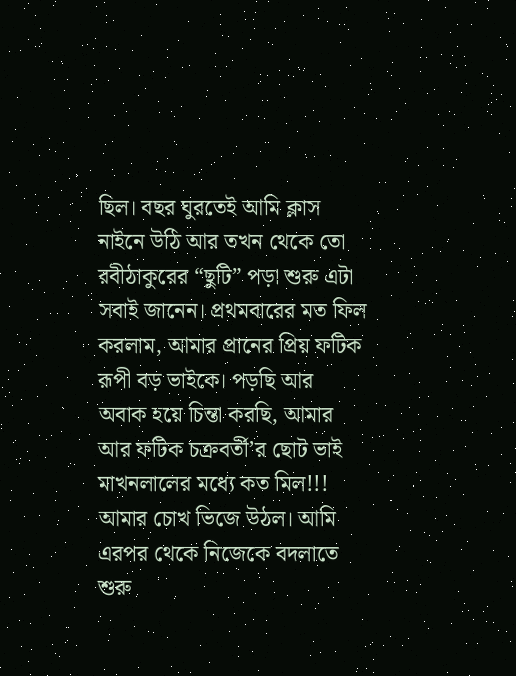ছিল। বছর ঘুরতেই আমি ক্লাস নাইনে উঠি আর তখন থেকে তো রবীঠাকুরের “ছুটি” পড়া শুরু এটা সবাই জানেন। প্রথমবারের মত ফিল করলাম, আমার প্রানের প্রিয় ফটিক রূপী বড় ভাইকে। পড়ছি আর অবাক হয়ে চিন্তা করছি, আমার আর ফটিক চক্রবর্তী’র ছোট ভাই মাখনলালের মধ্যে কত মিল!!! আমার চোখ ভিজে উঠল। আমি এরপর থেকে নিজেকে বদলাতে শুরু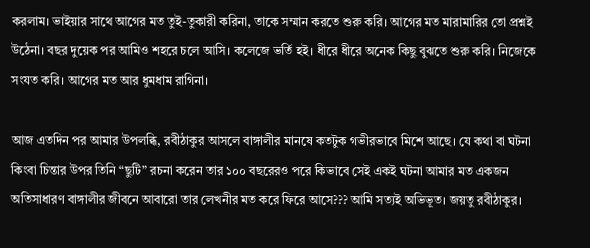করলাম। ভাইয়ার সাথে আগের মত তুই-তুকারী করিনা, তাকে সম্মান করতে শুরু করি। আগের মত মারামারির তো প্রশ্নই উঠেনা। বছর দুয়েক পর আমিও শহরে চলে আসি। কলেজে ভর্তি হই। ধীরে ধীরে অনেক কিছু বুঝতে শুরু করি। নিজেকে সংযত করি। আগের মত আর ধুমধাম রাগিনা।

আজ এতদিন পর আমার উপলব্ধি, রবীঠাকুর আসলে বাঙ্গালীর মানষে কতটুক গভীরভাবে মিশে আছে। যে কথা বা ঘটনা কিংবা চিন্তার উপর তিনি “ছুটি” রচনা করেন তার ১০০ বছরেরও পরে কিভাবে সেই একই ঘটনা আমার মত একজন অতিসাধারণ বাঙ্গালীর জীবনে আবারো তার লেখনীর মত করে ফিরে আসে??? আমি সত্যই অভিভূত। জয়তু রবীঠাকুর।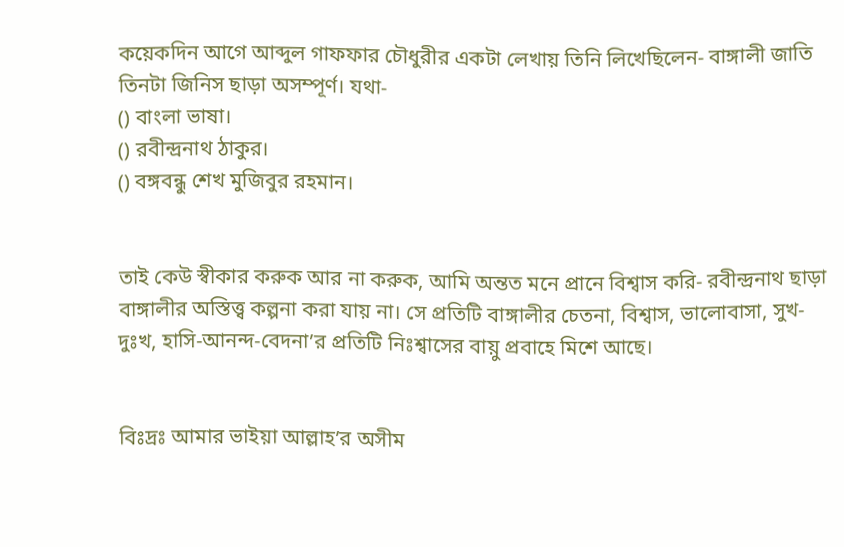কয়েকদিন আগে আব্দুল গাফফার চৌধুরীর একটা লেখায় তিনি লিখেছিলেন- বাঙ্গালী জাতি তিনটা জিনিস ছাড়া অসম্পূর্ণ। যথা-
() বাংলা ভাষা।
() রবীন্দ্রনাথ ঠাকুর।
() বঙ্গবন্ধু শেখ মুজিবুর রহমান।


তাই কেউ স্বীকার করুক আর না করুক, আমি অন্তত মনে প্রানে বিশ্বাস করি- রবীন্দ্রনাথ ছাড়া বাঙ্গালীর অস্তিত্ত্ব কল্পনা করা যায় না। সে প্রতিটি বাঙ্গালীর চেতনা, বিশ্বাস, ভালোবাসা, সুখ-দুঃখ, হাসি-আনন্দ-বেদনা’র প্রতিটি নিঃশ্বাসের বায়ু প্রবাহে মিশে আছে।


বিঃদ্রঃ আমার ভাইয়া আল্লাহ’র অসীম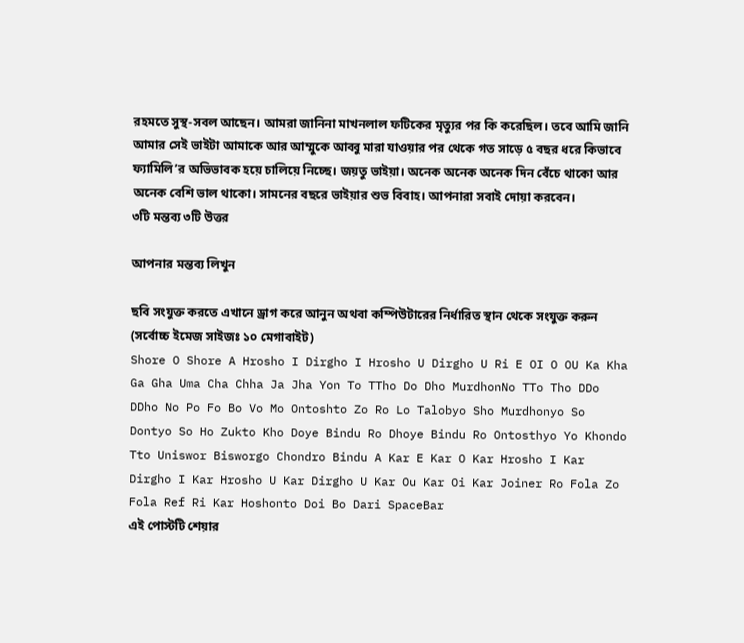রহমতে সুস্থ-সবল আছেন। আমরা জানিনা মাখনলাল ফটিকের মৃত্যুর পর কি করেছিল। তবে আমি জানি আমার সেই ভাইটা আমাকে আর আম্মুকে আব্বু মারা যাওয়ার পর থেকে গত সাড়ে ৫ বছর ধরে কিভাবে ফ্যামিলি’র অভিভাবক হয়ে চালিয়ে নিচ্ছে। জয়তু ভাইয়া। অনেক অনেক অনেক দিন বেঁচে থাকো আর অনেক বেশি ভাল থাকো। সামনের বছরে ভাইয়ার শুভ বিবাহ। আপনারা সবাই দোয়া করবেন।
৩টি মন্তব্য ৩টি উত্তর

আপনার মন্তব্য লিখুন

ছবি সংযুক্ত করতে এখানে ড্রাগ করে আনুন অথবা কম্পিউটারের নির্ধারিত স্থান থেকে সংযুক্ত করুন (সর্বোচ্চ ইমেজ সাইজঃ ১০ মেগাবাইট)
Shore O Shore A Hrosho I Dirgho I Hrosho U Dirgho U Ri E OI O OU Ka Kha Ga Gha Uma Cha Chha Ja Jha Yon To TTho Do Dho MurdhonNo TTo Tho DDo DDho No Po Fo Bo Vo Mo Ontoshto Zo Ro Lo Talobyo Sho Murdhonyo So Dontyo So Ho Zukto Kho Doye Bindu Ro Dhoye Bindu Ro Ontosthyo Yo Khondo Tto Uniswor Bisworgo Chondro Bindu A Kar E Kar O Kar Hrosho I Kar Dirgho I Kar Hrosho U Kar Dirgho U Kar Ou Kar Oi Kar Joiner Ro Fola Zo Fola Ref Ri Kar Hoshonto Doi Bo Dari SpaceBar
এই পোস্টটি শেয়ার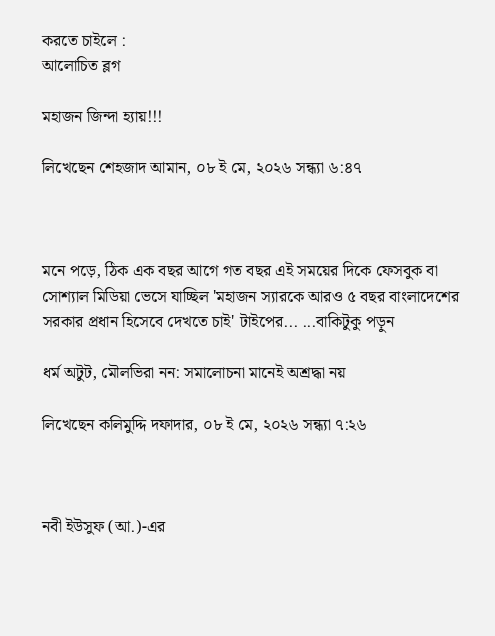করতে চাইলে :
আলোচিত ব্লগ

মহাজন জিন্দা হ্যায়!!!

লিখেছেন শেহজাদ আমান, ০৮ ই মে, ২০২৬ সন্ধ্যা ৬:৪৭



মনে পড়ে, ঠিক এক বছর আগে গত বছর এই সময়ের দিকে ফেসবুক বা সোশ্যাল মিডিয়া ভেসে যাচ্ছিল 'মহাজন স্যারকে আরও ৫ বছর বাংলাদেশের সরকার প্রধান হিসেবে দেখতে চাই' টাইপের... ...বাকিটুকু পড়ুন

ধর্ম অটুট, মৌলভিরা নন: সমালোচনা মানেই অশ্রদ্ধা নয়

লিখেছেন কলিমুদ্দি দফাদার, ০৮ ই মে, ২০২৬ সন্ধ্যা ৭:২৬



নবী ইউসুফ (আ.)-এর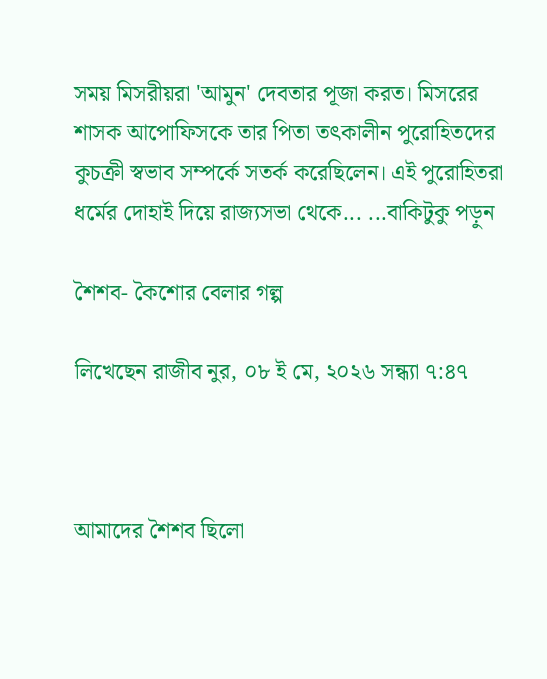সময় মিসরীয়রা 'আমুন' দেবতার পূজা করত। মিসরের শাসক আপোফিসকে তার পিতা তৎকালীন পুরোহিতদের কুচক্রী স্বভাব সম্পর্কে সতর্ক করেছিলেন। এই পুরোহিতরা ধর্মের দোহাই দিয়ে রাজ্যসভা থেকে... ...বাকিটুকু পড়ুন

শৈশব- কৈশোর বেলার গল্প

লিখেছেন রাজীব নুর, ০৮ ই মে, ২০২৬ সন্ধ্যা ৭:৪৭



আমাদের শৈশব ছিলো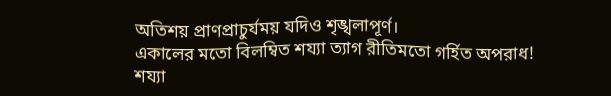অতিশয় প্রাণপ্রাচুর্যময় যদিও শৃঙ্খলাপূর্ণ।
একালের মতো বিলম্বিত শয্যা ত্যাগ রীতিমতো গর্হিত অপরাধ! শয্যা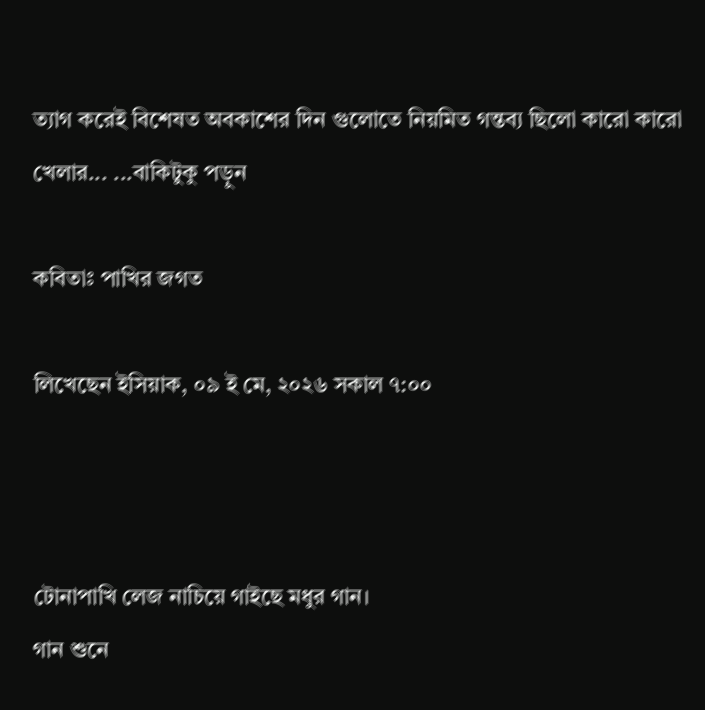ত্যাগ করেই বিশেষত অবকাশের দিন গুলোতে নিয়মিত গন্তব্য ছিলো কারো কারো খেলার... ...বাকিটুকু পড়ুন

কবিতাঃ পাখির জগত

লিখেছেন ইসিয়াক, ০৯ ই মে, ২০২৬ সকাল ৭:০০



টোনাপাখি লেজ নাচিয়ে গাইছে মধুর গান।
গান শুনে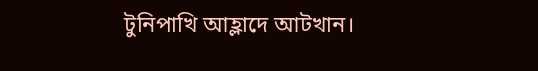টুনিপাখি আহ্লাদে আটখান।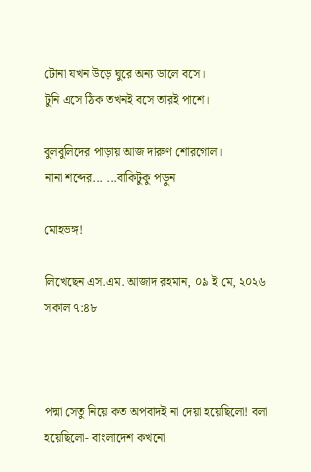টোনা যখন উড়ে ঘুরে অন্য ডালে বসে।
টুনি এসে ঠিক তখনই বসে তারই পাশে।

বুলবুলিদের পাড়ায় আজ দারুণ শোরগোল।
নানা শব্দের... ...বাকিটুকু পড়ুন

মোহভঙ্গ!

লিখেছেন এস.এম. আজাদ রহমান, ০৯ ই মে, ২০২৬ সকাল ৭:৪৮



পদ্মা সেতু নিয়ে কত অপবাদই না দেয়া হয়েছিলো! বলা হয়েছিলো- বাংলাদেশ কখনো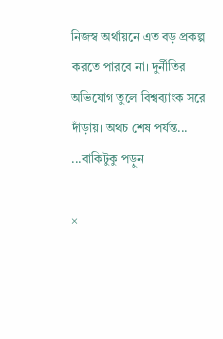নিজস্ব অর্থায়নে এত বড় প্রকল্প করতে পারবে না। দুর্নীতির অভিযোগ তুলে বিশ্বব্যাংক সরে দাঁড়ায়। অথচ শেষ পর্যন্ত... ...বাকিটুকু পড়ুন

×